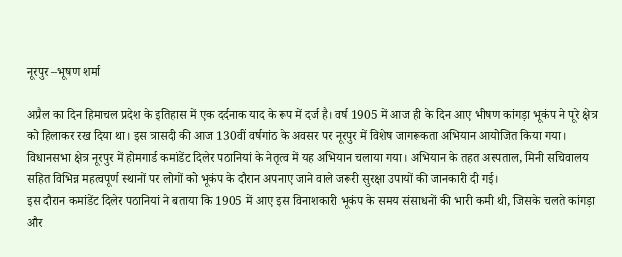नूरपुर –भूषण शर्मा

अप्रैल का दिन हिमाचल प्रदेश के इतिहास में एक दर्दनाक याद के रूप में दर्ज है। वर्ष 1905 में आज ही के दिन आए भीषण कांगड़ा भूकंप ने पूरे क्षेत्र को हिलाकर रख दिया था। इस त्रासदी की आज 130वीं वर्षगांठ के अवसर पर नूरपुर में विशेष जागरूकता अभियान आयोजित किया गया।
विधानसभा क्षेत्र नूरपुर में होमगार्ड कमांडेंट दिलेर पठानियां के नेतृत्व में यह अभियान चलाया गया। अभियान के तहत अस्पताल, मिनी सचिवालय सहित विभिन्न महत्वपूर्ण स्थानों पर लोगों को भूकंप के दौरान अपनाए जाने वाले जरूरी सुरक्षा उपायों की जानकारी दी गई।
इस दौरान कमांडेंट दिलेर पठानियां ने बताया कि 1905 में आए इस विनाशकारी भूकंप के समय संसाधनों की भारी कमी थी, जिसके चलते कांगड़ा और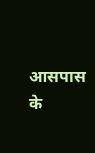आसपास के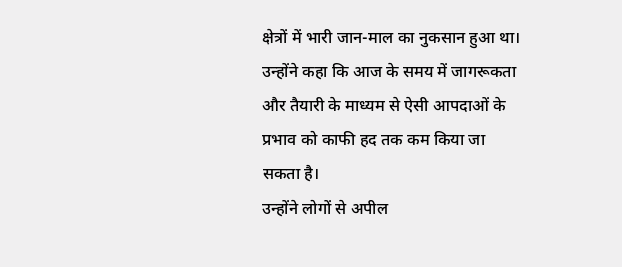क्षेत्रों में भारी जान-माल का नुकसान हुआ था। उन्होंने कहा कि आज के समय में जागरूकता और तैयारी के माध्यम से ऐसी आपदाओं के प्रभाव को काफी हद तक कम किया जा सकता है।
उन्होंने लोगों से अपील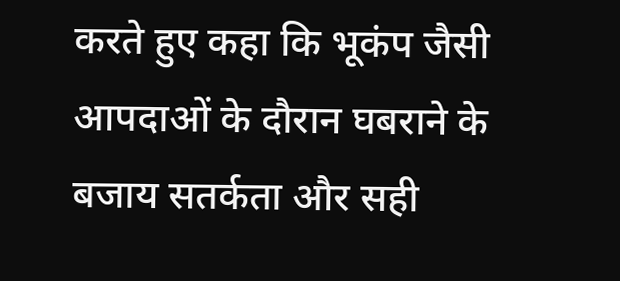करते हुए कहा कि भूकंप जैसी आपदाओं के दौरान घबराने के बजाय सतर्कता और सही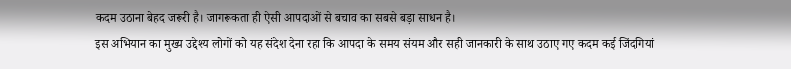कदम उठाना बेहद जरूरी है। जागरूकता ही ऐसी आपदाओं से बचाव का सबसे बड़ा साधन है।
इस अभियान का मुख्य उद्देश्य लोगों को यह संदेश देना रहा कि आपदा के समय संयम और सही जानकारी के साथ उठाए गए कदम कई जिंदगियां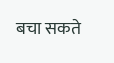बचा सकते